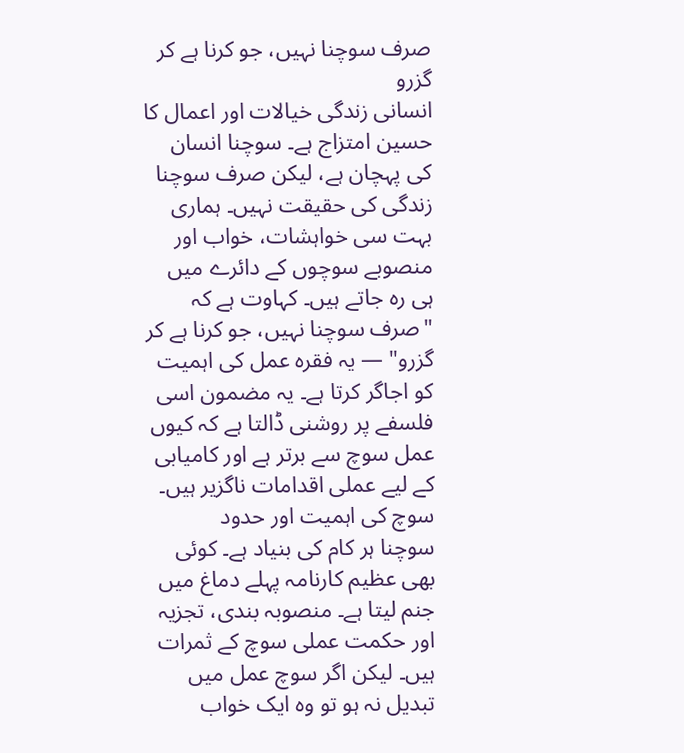صرف سوچنا نہیں، جو کرنا ہے کر گزرو
انسانی زندگی خیالات اور اعمال کا حسین امتزاج ہے۔ سوچنا انسان کی پہچان ہے، لیکن صرف سوچنا زندگی کی حقیقت نہیں۔ ہماری بہت سی خواہشات، خواب اور منصوبے سوچوں کے دائرے میں ہی رہ جاتے ہیں۔ کہاوت ہے کہ "صرف سوچنا نہیں، جو کرنا ہے کر گزرو" — یہ فقرہ عمل کی اہمیت کو اجاگر کرتا ہے۔ یہ مضمون اسی فلسفے پر روشنی ڈالتا ہے کہ کیوں عمل سوچ سے برتر ہے اور کامیابی کے لیے عملی اقدامات ناگزیر ہیں۔
سوچ کی اہمیت اور حدود
سوچنا ہر کام کی بنیاد ہے۔ کوئی بھی عظیم کارنامہ پہلے دماغ میں جنم لیتا ہے۔ منصوبہ بندی، تجزیہ اور حکمت عملی سوچ کے ثمرات ہیں۔ لیکن اگر سوچ عمل میں تبدیل نہ ہو تو وہ ایک خواب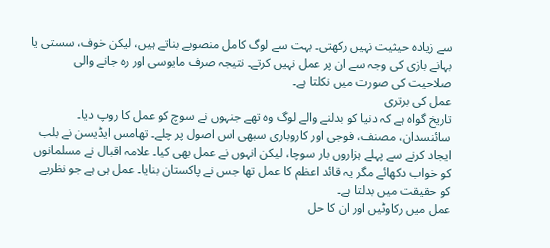سے زیادہ حیثیت نہیں رکھتی۔ بہت سے لوگ کامل منصوبے بناتے ہیں، لیکن خوف، سستی یا بہانے بازی کی وجہ سے ان پر عمل نہیں کرتے۔ نتیجہ صرف مایوسی اور رہ جانے والی صلاحیت کی صورت میں نکلتا ہے۔
عمل کی برتری
تاریخ گواہ ہے کہ دنیا کو بدلنے والے لوگ وہ تھے جنہوں نے سوچ کو عمل کا روپ دیا۔ سائنسدان، مصنف، فوجی اور کاروباری سبھی اس اصول پر چلے۔ تھامس ایڈیسن نے بلب ایجاد کرنے سے پہلے ہزاروں بار سوچا، لیکن انہوں نے عمل بھی کیا۔ علامہ اقبال نے مسلمانوں کو خواب دکھائے مگر یہ قائد اعظم کا عمل تھا جس نے پاکستان بنایا۔ عمل ہی ہے جو نظریے کو حقیقت میں بدلتا ہے۔
عمل میں رکاوٹیں اور ان کا حل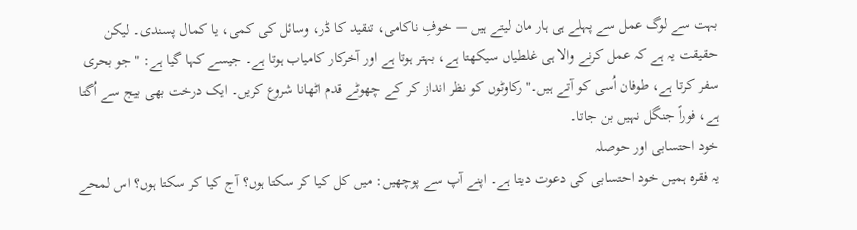بہت سے لوگ عمل سے پہلے ہی ہار مان لیتے ہیں — خوفِ ناکامی، تنقید کا ڈر، وسائل کی کمی، یا کمال پسندی۔ لیکن حقیقت یہ ہے کہ عمل کرنے والا ہی غلطیاں سیکھتا ہے، بہتر ہوتا ہے اور آخرکار کامیاب ہوتا ہے۔ جیسے کہا گیا ہے: "جو بحری سفر کرتا ہے، طوفان اُسی کو آتے ہیں۔" رکاوٹوں کو نظر انداز کر کے چھوٹے قدم اٹھانا شروع کریں۔ ایک درخت بھی بیج سے اُگتا ہے، فوراً جنگل نہیں بن جاتا۔
خود احتسابی اور حوصلہ
یہ فقرہ ہمیں خود احتسابی کی دعوت دیتا ہے۔ اپنے آپ سے پوچھیں: میں کل کیا کر سکتا ہوں؟ آج کیا کر سکتا ہوں؟ اس لمحے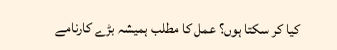کیا کر سکتا ہوں؟ عمل کا مطلب ہمیشہ بڑے کارنامے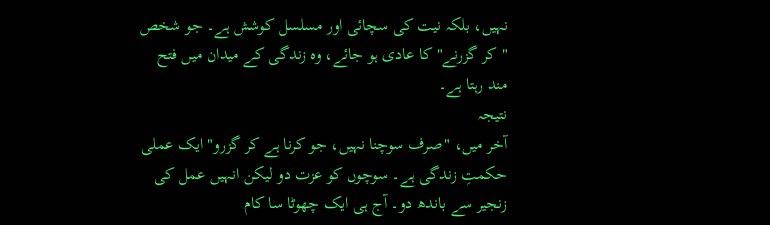نہیں، بلکہ نیت کی سچائی اور مسلسل کوشش ہے۔ جو شخص "کر گزرنے" کا عادی ہو جائے، وہ زندگی کے میدان میں فتح مند رہتا ہے۔
نتیجہ
آخر میں، "صرف سوچنا نہیں، جو کرنا ہے کر گزرو" ایک عملی حکمتِ زندگی ہے۔ سوچوں کو عزت دو لیکن انہیں عمل کی زنجیر سے باندھ دو۔ آج ہی ایک چھوٹا سا کام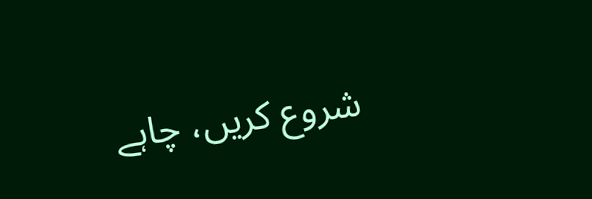شروع کریں، چاہے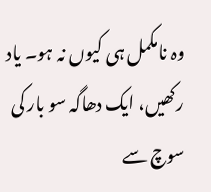وہ نامکمل ہی کیوں نہ ہو۔ یاد رکھیں، ایک دھاگہ سو بار کی سوچ سے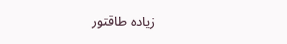زیادہ طاقتور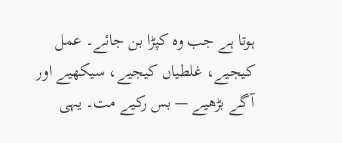ہوتا ہے جب وہ کپڑا بن جائے۔ عمل کیجیے، غلطیاں کیجیے، سیکھیے اور آگے بڑھیے — بس رکیے مت۔ یہی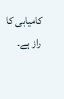کامیابی کا راز ہے۔